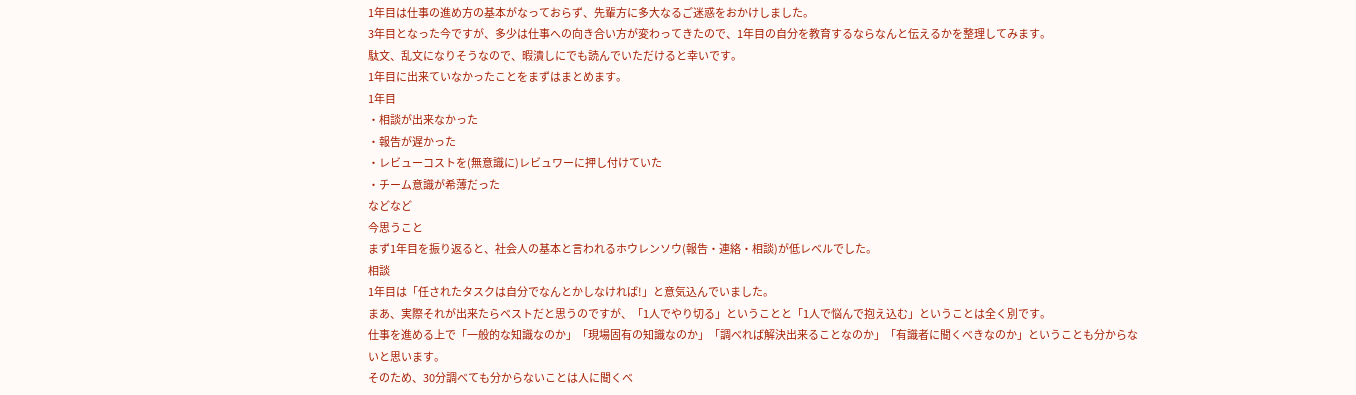1年目は仕事の進め方の基本がなっておらず、先輩方に多大なるご迷惑をおかけしました。
3年目となった今ですが、多少は仕事への向き合い方が変わってきたので、1年目の自分を教育するならなんと伝えるかを整理してみます。
駄文、乱文になりそうなので、暇潰しにでも読んでいただけると幸いです。
1年目に出来ていなかったことをまずはまとめます。
1年目
・相談が出来なかった
・報告が遅かった
・レビューコストを(無意識に)レビュワーに押し付けていた
・チーム意識が希薄だった
などなど
今思うこと
まず1年目を振り返ると、社会人の基本と言われるホウレンソウ(報告・連絡・相談)が低レベルでした。
相談
1年目は「任されたタスクは自分でなんとかしなければ!」と意気込んでいました。
まあ、実際それが出来たらベストだと思うのですが、「1人でやり切る」ということと「1人で悩んで抱え込む」ということは全く別です。
仕事を進める上で「一般的な知識なのか」「現場固有の知識なのか」「調べれば解決出来ることなのか」「有識者に聞くべきなのか」ということも分からないと思います。
そのため、30分調べても分からないことは人に聞くべ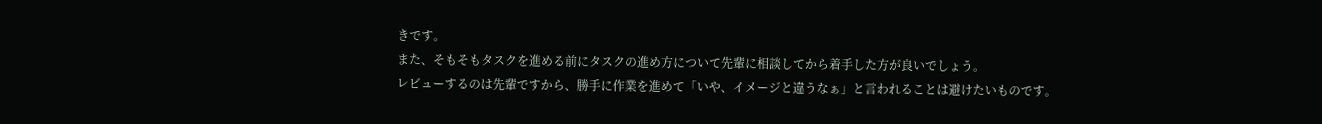きです。
また、そもそもタスクを進める前にタスクの進め方について先輩に相談してから着手した方が良いでしょう。
レビューするのは先輩ですから、勝手に作業を進めて「いや、イメージと違うなぁ」と言われることは避けたいものです。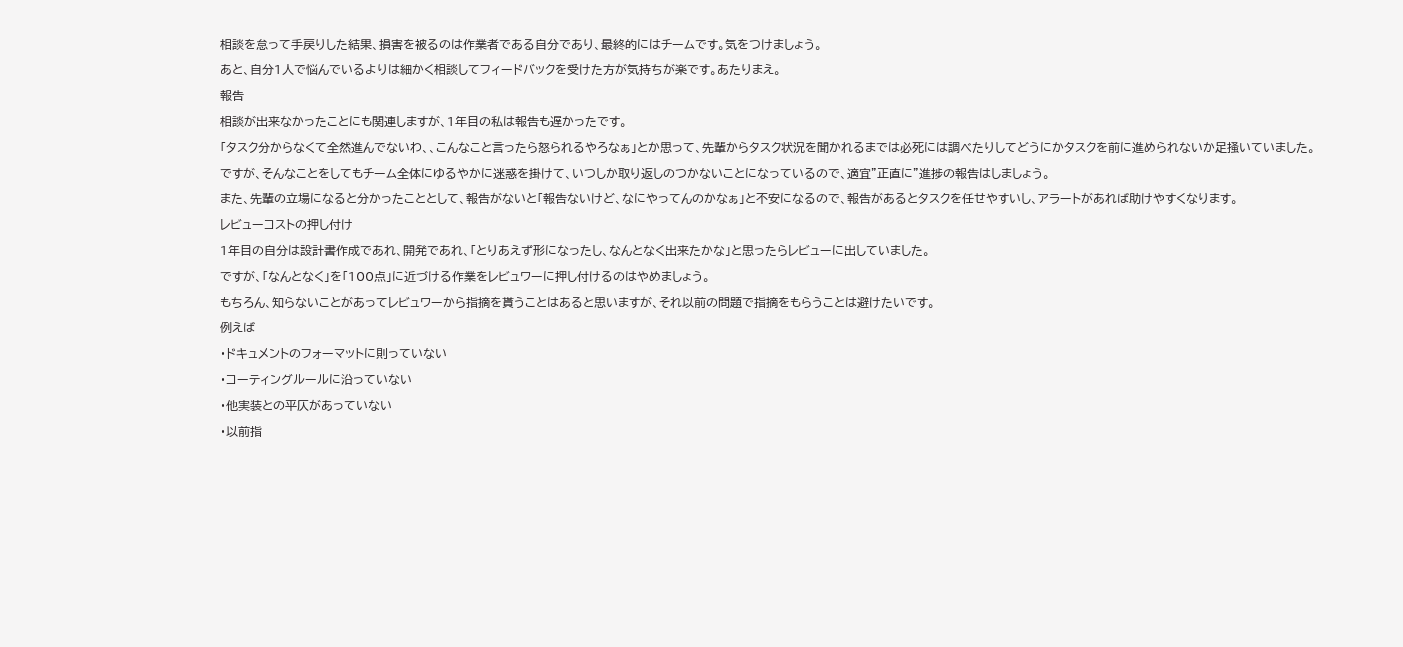相談を怠って手戻りした結果、損害を被るのは作業者である自分であり、最終的にはチームです。気をつけましょう。
あと、自分1人で悩んでいるよりは細かく相談してフィードバックを受けた方が気持ちが楽です。あたりまえ。
報告
相談が出来なかったことにも関連しますが、1年目の私は報告も遅かったです。
「タスク分からなくて全然進んでないわ、、こんなこと言ったら怒られるやろなぁ」とか思って、先輩からタスク状況を聞かれるまでは必死には調べたりしてどうにかタスクを前に進められないか足掻いていました。
ですが、そんなことをしてもチーム全体にゆるやかに迷惑を掛けて、いつしか取り返しのつかないことになっているので、適宜"正直に"進捗の報告はしましょう。
また、先輩の立場になると分かったこととして、報告がないと「報告ないけど、なにやってんのかなぁ」と不安になるので、報告があるとタスクを任せやすいし、アラートがあれば助けやすくなります。
レビューコストの押し付け
1年目の自分は設計書作成であれ、開発であれ、「とりあえず形になったし、なんとなく出来たかな」と思ったらレビューに出していました。
ですが、「なんとなく」を「100点」に近づける作業をレビュワーに押し付けるのはやめましょう。
もちろん、知らないことがあってレビュワーから指摘を貰うことはあると思いますが、それ以前の問題で指摘をもらうことは避けたいです。
例えば
・ドキュメントのフォーマットに則っていない
・コーティングルールに沿っていない
・他実装との平仄があっていない
・以前指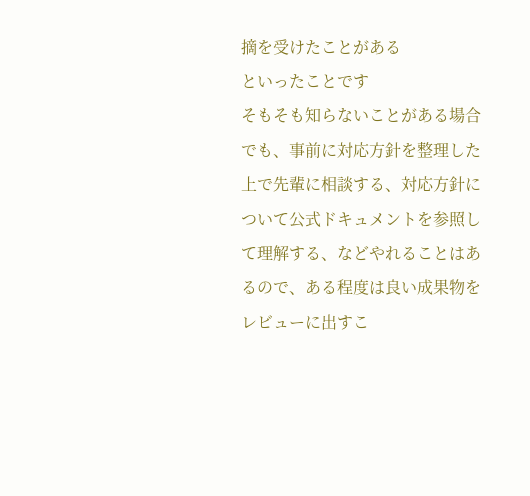摘を受けたことがある
といったことです
そもそも知らないことがある場合でも、事前に対応方針を整理した上で先輩に相談する、対応方針について公式ドキュメントを参照して理解する、などやれることはあるので、ある程度は良い成果物をレビューに出すこ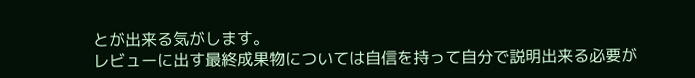とが出来る気がします。
レビューに出す最終成果物については自信を持って自分で説明出来る必要が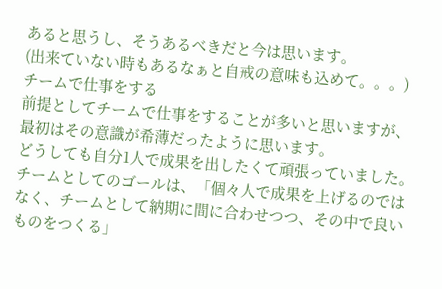あると思うし、そうあるべきだと今は思います。
(出来ていない時もあるなぁと自戒の意味も込めて。。。)
チームで仕事をする
前提としてチームで仕事をすることが多いと思いますが、最初はその意識が希薄だったように思います。
どうしても自分1人で成果を出したくて頑張っていました。
チームとしてのゴールは、「個々人で成果を上げるのではなく、チームとして納期に間に合わせつつ、その中で良いものをつくる」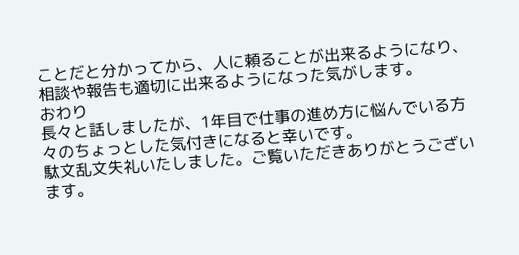ことだと分かってから、人に頼ることが出来るようになり、相談や報告も適切に出来るようになった気がします。
おわり
長々と話しましたが、1年目で仕事の進め方に悩んでいる方々のちょっとした気付きになると幸いです。
駄文乱文失礼いたしました。ご覧いただきありがとうございます。